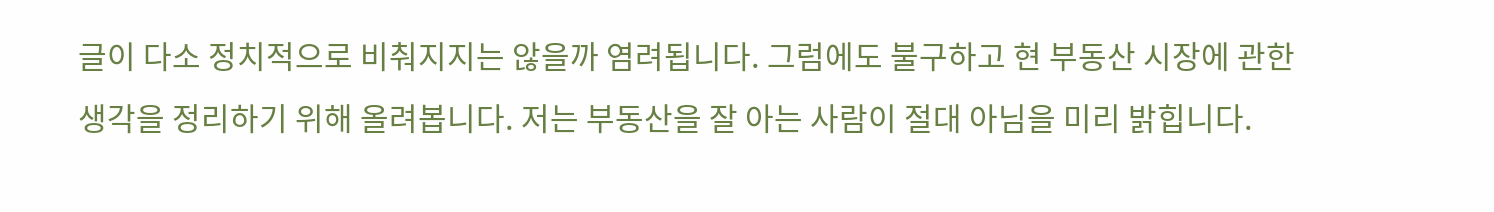글이 다소 정치적으로 비춰지지는 않을까 염려됩니다. 그럼에도 불구하고 현 부동산 시장에 관한 생각을 정리하기 위해 올려봅니다. 저는 부동산을 잘 아는 사람이 절대 아님을 미리 밝힙니다.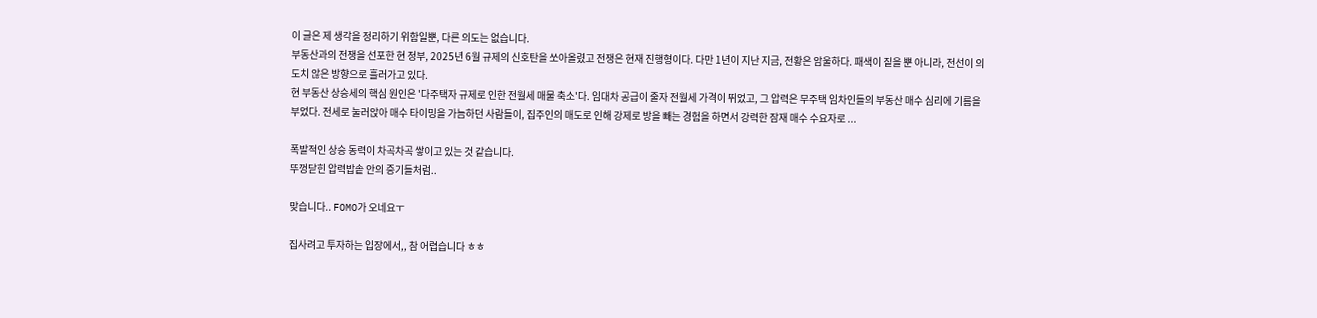이 글은 제 생각을 정리하기 위함일뿐, 다른 의도는 없습니다.
부동산과의 전쟁을 선포한 현 정부, 2025년 6월 규제의 신호탄을 쏘아올렸고 전쟁은 현재 진행형이다. 다만 1년이 지난 지금, 전황은 암울하다. 패색이 짙을 뿐 아니라, 전선이 의도치 않은 방향으로 흘러가고 있다.
현 부동산 상승세의 핵심 원인은 '다주택자 규제로 인한 전월세 매물 축소'다. 임대차 공급이 줄자 전월세 가격이 뛰었고, 그 압력은 무주택 임차인들의 부동산 매수 심리에 기름을 부었다. 전세로 눌러앉아 매수 타이밍을 가늠하던 사람들이, 집주인의 매도로 인해 강제로 방을 빼는 경험을 하면서 강력한 잠재 매수 수요자로 ...

폭발적인 상승 동력이 차곡차곡 쌓이고 있는 것 같습니다.
뚜껑닫힌 압력밥솥 안의 증기들처럼..

맞습니다.. FOMO가 오네요ㅜ

집사려고 투자하는 입장에서,, 참 어렵습니다 ㅎㅎ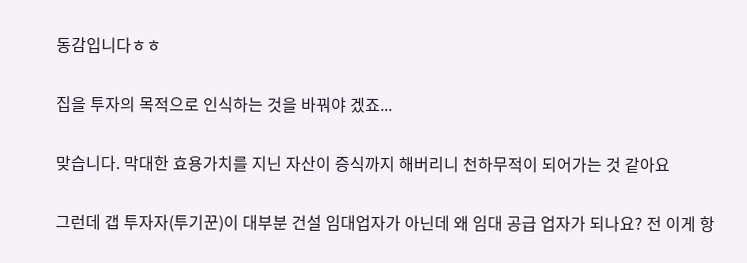동감입니다ㅎㅎ

집을 투자의 목적으로 인식하는 것을 바꿔야 겠죠...

맞습니다. 막대한 효용가치를 지닌 자산이 증식까지 해버리니 천하무적이 되어가는 것 같아요

그런데 갭 투자자(투기꾼)이 대부분 건설 임대업자가 아닌데 왜 임대 공급 업자가 되나요? 전 이게 항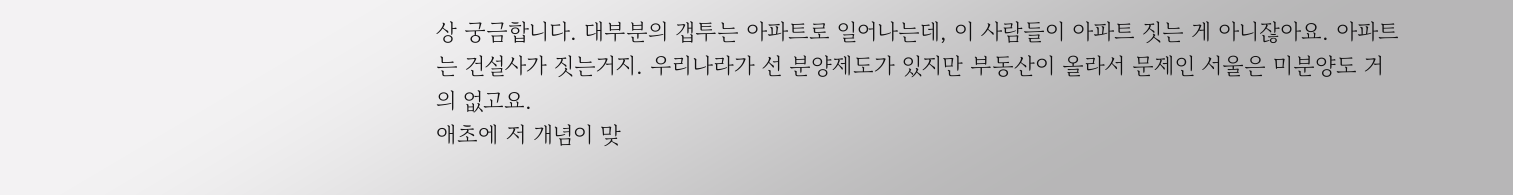상 궁금합니다. 대부분의 갭투는 아파트로 일어나는데, 이 사람들이 아파트 짓는 게 아니잖아요. 아파트는 건설사가 짓는거지. 우리나라가 선 분양제도가 있지만 부동산이 올라서 문제인 서울은 미분양도 거의 없고요.
애초에 저 개념이 맞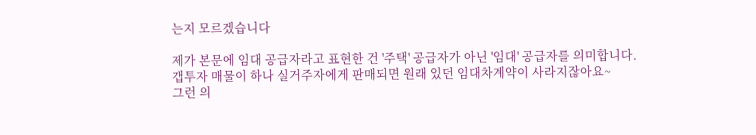는지 모르겠습니다

제가 본문에 임대 공급자라고 표현한 건 '주택' 공급자가 아닌 '임대' 공급자를 의미합니다.
갭투자 매물이 하나 실거주자에게 판매되면 원래 있던 임대차계약이 사라지잖아요~
그런 의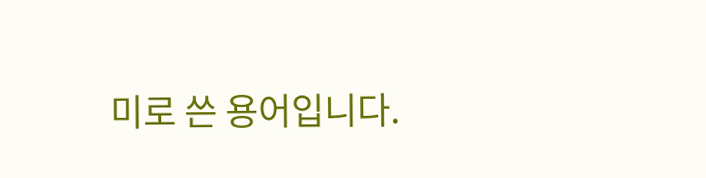미로 쓴 용어입니다.